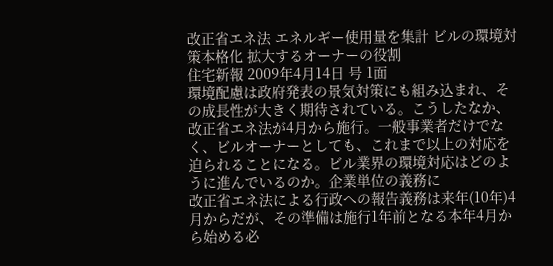改正省エネ法 エネルギー使用量を集計 ビルの環境対策本格化 拡大するオーナーの役割
住宅新報 2009年4月14日 号 1面
環境配慮は政府発表の景気対策にも組み込まれ、その成長性が大きく期待されている。こうしたなか、改正省エネ法が4月から施行。一般事業者だけでなく、ビルオーナーとしても、これまで以上の対応を迫られることになる。ビル業界の環境対応はどのように進んでいるのか。企業単位の義務に
改正省エネ法による行政への報告義務は来年(10年)4月からだが、その準備は施行1年前となる本年4月から始める必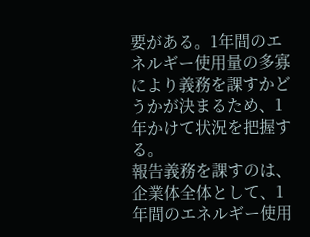要がある。1年間のエネルギー使用量の多寡により義務を課すかどうかが決まるため、1年かけて状況を把握する。
報告義務を課すのは、企業体全体として、1年間のエネルギー使用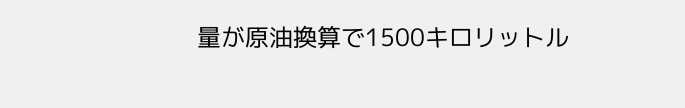量が原油換算で1500キロリットル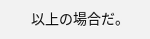以上の場合だ。